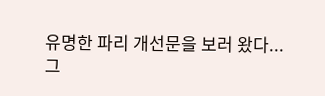유명한 파리 개선문을 보러 왔다...
그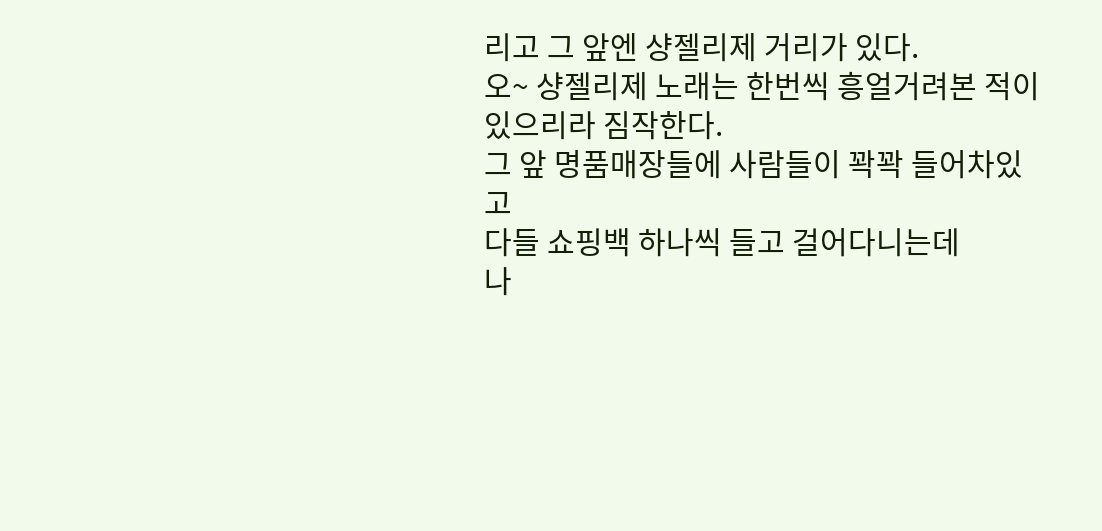리고 그 앞엔 샹젤리제 거리가 있다.
오~ 샹젤리제 노래는 한번씩 흥얼거려본 적이 있으리라 짐작한다.
그 앞 명품매장들에 사람들이 꽉꽉 들어차있고
다들 쇼핑백 하나씩 들고 걸어다니는데
나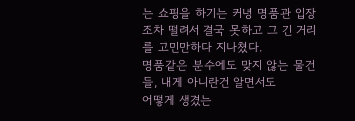는 쇼핑을 하기는 커녕 명품관 입장조차 떨려서 결국 못하고 그 긴 거리를 고민만하다 지나쳤다.
명품같은 분수에도 맞지 않는 물건들, 내게 아니란건 알면서도
어떻게 생겼는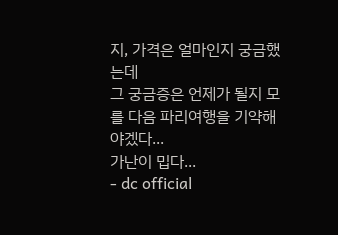지, 가격은 얼마인지 궁금했는데
그 궁금증은 언제가 될지 모를 다음 파리여행을 기약해야겠다...
가난이 밉다...
- dc official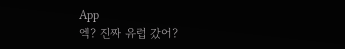App
엑? 진짜 유럽 갔어?